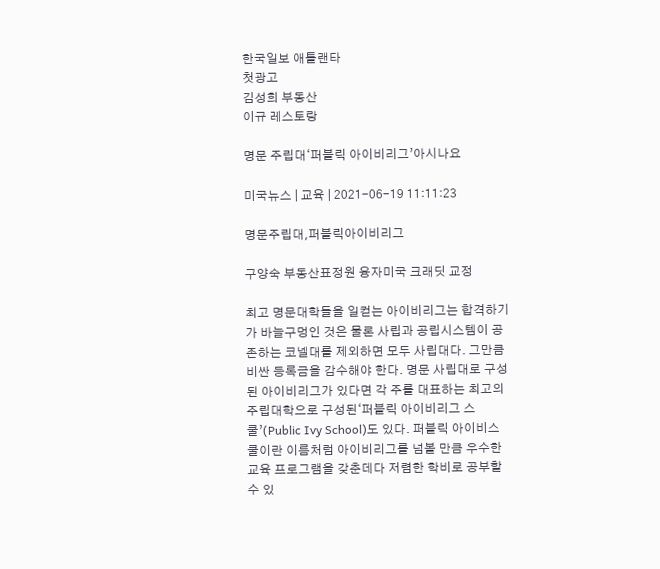한국일보 애틀랜타
첫광고
김성희 부동산
이규 레스토랑

명문 주립대‘퍼블릭 아이비리그’아시나요

미국뉴스 | 교육 | 2021-06-19 11:11:23

명문주립대,퍼블릭아이비리그

구양숙 부동산표정원 융자미국 크래딧 교정

최고 명문대학들을 일컫는 아이비리그는 합격하기가 바늘구멍인 것은 물론 사립과 공립시스템이 공존하는 코넬대를 제외하면 모두 사립대다. 그만큼 비싼 등록금을 감수해야 한다. 명문 사립대로 구성된 아이비리그가 있다면 각 주를 대표하는 최고의 주립대학으로 구성된‘퍼블릭 아이비리그 스쿨’(Public Ivy School)도 있다. 퍼블릭 아이비스쿨이란 이름처럼 아이비리그를 넘볼 만큼 우수한 교육 프로그램을 갖춘데다 저렴한 학비로 공부할 수 있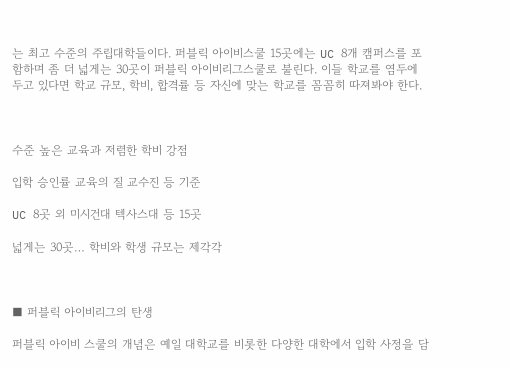는 최고 수준의 주립대학들이다. 퍼블릭 아이비스쿨 15곳에는 UC 8개 캠퍼스를 포함하며 좀 더 넓게는 30곳이 퍼블릭 아이비리그스쿨로 불린다. 이들 학교를 염두에 두고 있다면 학교 규모, 학비, 합격률 등 자신에 맞는 학교를 꼼꼼히 따져봐야 한다.



수준 높은 교육과 저렴한 학비 강점

입학 승인률 교육의 질 교수진 등 기준

UC 8곳 외 미시건대 텍사스대 등 15곳

넓게는 30곳… 학비와 학생 규모는 제각각



■ 퍼블릭 아이비리그의 탄생

퍼블릭 아이비 스쿨의 개념은 예일 대학교를 비롯한 다양한 대학에서 입학 사정을 담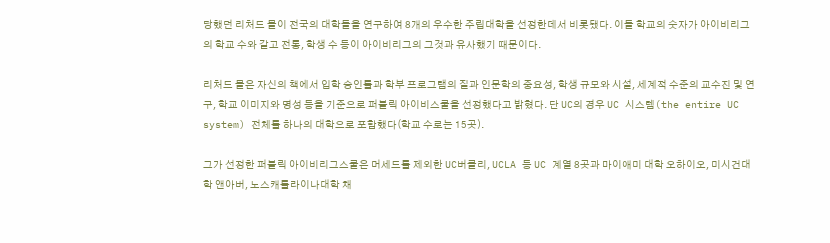당했던 리처드 몰이 전국의 대학들을 연구하여 8개의 우수한 주립대학을 선정한데서 비롯됐다. 이들 학교의 숫자가 아이비리그의 학교 수와 같고 전통, 학생 수 등이 아이비리그의 그것과 유사했기 때문이다.

리처드 몰은 자신의 책에서 입학 승인률과 학부 프로그램의 질과 인문학의 중요성, 학생 규모와 시설, 세계적 수준의 교수진 및 연구, 학교 이미지와 명성 등을 기준으로 퍼블릭 아이비스쿨을 선정했다고 밝혔다. 단 UC의 경우 UC 시스템(the entire UC system) 전체를 하나의 대학으로 포함했다(학교 수로는 15곳).

그가 선정한 퍼블릭 아이비리그스쿨은 머세드를 제외한 UC버클리, UCLA 등 UC 계열 8곳과 마이애미 대학 오하이오, 미시건대학 앤아버, 노스캐롤라이나대학 채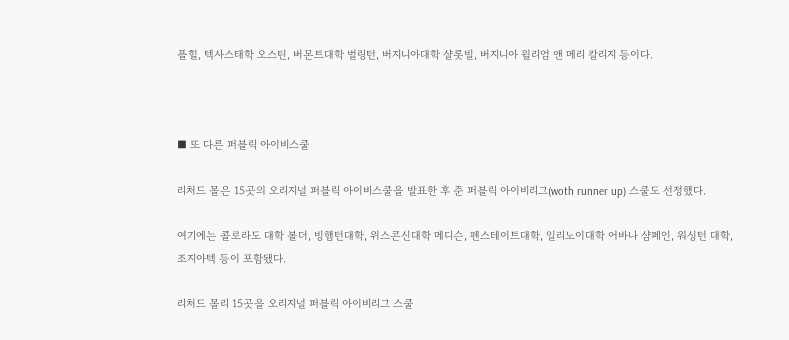플힐, 텍사스태학 오스틴, 버몬트대학 벌링턴, 버지니아대학 샬롯빌, 버지니아 윌리엄 앤 메리 칼리지 등이다.



■ 또 다른 퍼블릭 아이비스쿨

리처드 몰은 15곳의 오리지널 퍼블릭 아이비스쿨을 발표한 후 준 퍼블릭 아이비리그(woth runner up) 스쿨도 선정했다.

여기에는 콜로라도 대학 볼더, 빙햄턴대학, 위스콘신대학 메디슨, 펜스테이트대학, 일리노이대학 어바나 샴페인, 워싱턴 대학, 조지아텍 등이 포함됐다.

리처드 몰리 15곳을 오리지널 퍼블릭 아이비리그 스쿨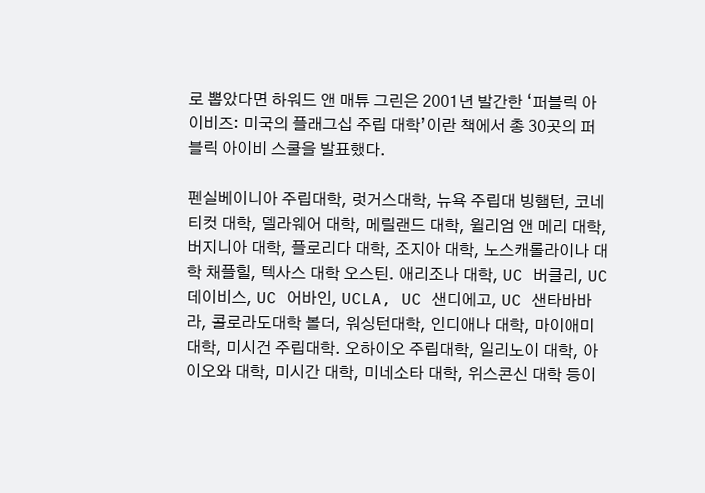로 뽑았다면 하워드 앤 매튜 그린은 2001년 발간한 ‘퍼블릭 아이비즈: 미국의 플래그십 주립 대학’이란 책에서 총 30곳의 퍼블릭 아이비 스쿨을 발표했다.

펜실베이니아 주립대학, 럿거스대학, 뉴욕 주립대 빙햄턴, 코네티컷 대학, 델라웨어 대학, 메릴랜드 대학, 윌리엄 앤 메리 대학, 버지니아 대학, 플로리다 대학, 조지아 대학, 노스캐롤라이나 대학 채플힐, 텍사스 대학 오스틴. 애리조나 대학, UC 버클리, UC 데이비스, UC 어바인, UCLA, UC 샌디에고, UC 샌타바바라, 콜로라도대학 볼더, 워싱턴대학, 인디애나 대학, 마이애미 대학, 미시건 주립대학. 오하이오 주립대학, 일리노이 대학, 아이오와 대학, 미시간 대학, 미네소타 대학, 위스콘신 대학 등이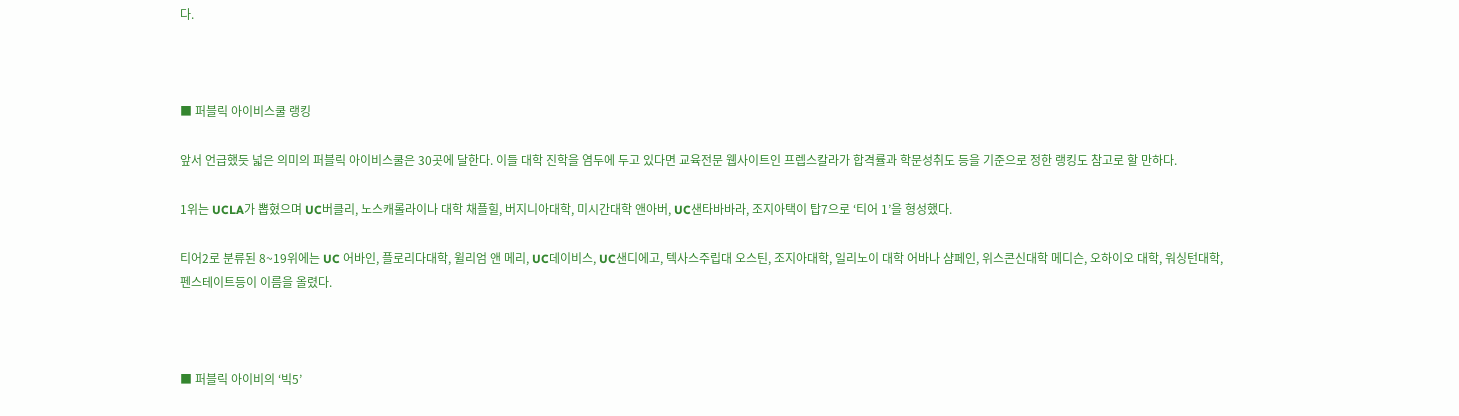다.



■ 퍼블릭 아이비스쿨 랭킹

앞서 언급했듯 넓은 의미의 퍼블릭 아이비스쿨은 30곳에 달한다. 이들 대학 진학을 염두에 두고 있다면 교육전문 웹사이트인 프렙스칼라가 합격률과 학문성취도 등을 기준으로 정한 랭킹도 참고로 할 만하다.

1위는 UCLA가 뽑혔으며 UC버클리, 노스캐롤라이나 대학 채플힐, 버지니아대학, 미시간대학 앤아버, UC샌타바바라, 조지아택이 탑7으로 ‘티어 1’을 형성했다.

티어2로 분류된 8~19위에는 UC 어바인, 플로리다대학, 윌리엄 앤 메리, UC데이비스, UC샌디에고, 텍사스주립대 오스틴, 조지아대학, 일리노이 대학 어바나 샴페인, 위스콘신대학 메디슨, 오하이오 대학, 워싱턴대학, 펜스테이트등이 이름을 올렸다.



■ 퍼블릭 아이비의 ‘빅5’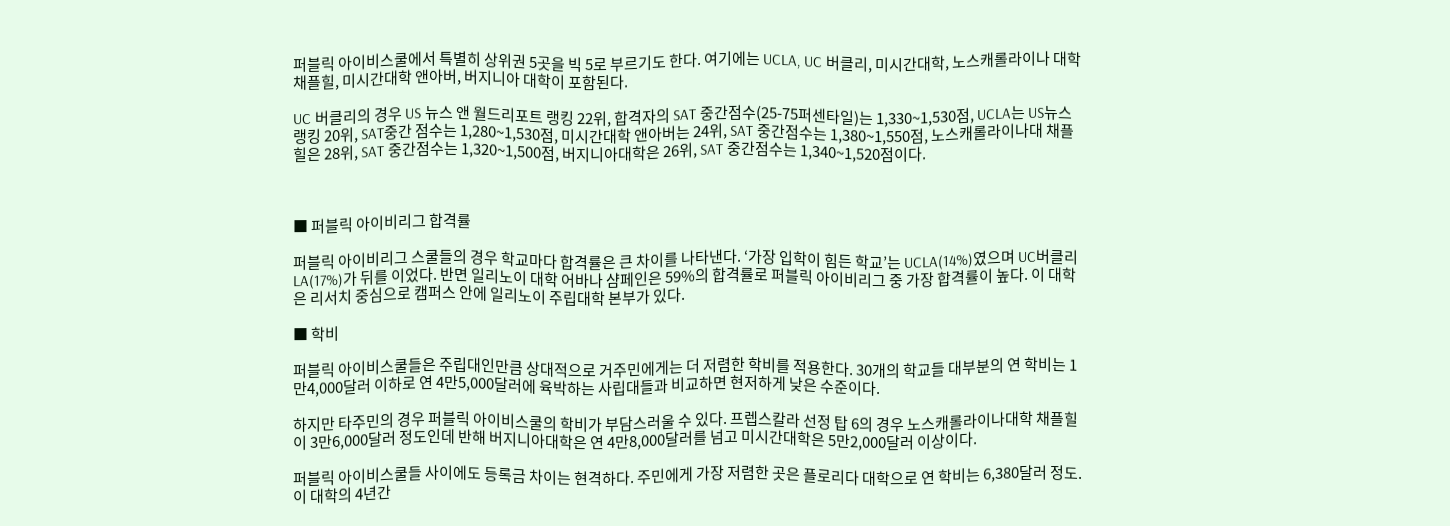퍼블릭 아이비스쿨에서 특별히 상위권 5곳을 빅 5로 부르기도 한다. 여기에는 UCLA, UC 버클리, 미시간대학, 노스캐롤라이나 대학 채플힐, 미시간대학 앤아버, 버지니아 대학이 포함된다.

UC 버클리의 경우 US 뉴스 앤 월드리포트 랭킹 22위, 합격자의 SAT 중간점수(25-75퍼센타일)는 1,330~1,530점, UCLA는 US뉴스 랭킹 20위, SAT중간 점수는 1,280~1,530점, 미시간대학 앤아버는 24위, SAT 중간점수는 1,380~1,550점, 노스캐롤라이나대 채플힐은 28위, SAT 중간점수는 1,320~1,500점, 버지니아대학은 26위, SAT 중간점수는 1,340~1,520점이다.



■ 퍼블릭 아이비리그 합격률

퍼블릭 아이비리그 스쿨들의 경우 학교마다 합격률은 큰 차이를 나타낸다. ‘가장 입학이 힘든 학교’는 UCLA(14%)였으며 UC버클리LA(17%)가 뒤를 이었다. 반면 일리노이 대학 어바나 샴페인은 59%의 합격률로 퍼블릭 아이비리그 중 가장 합격률이 높다. 이 대학은 리서치 중심으로 캠퍼스 안에 일리노이 주립대학 본부가 있다.

■ 학비

퍼블릭 아이비스쿨들은 주립대인만큼 상대적으로 거주민에게는 더 저렴한 학비를 적용한다. 30개의 학교들 대부분의 연 학비는 1만4,000달러 이하로 연 4만5,000달러에 육박하는 사립대들과 비교하면 현저하게 낮은 수준이다.

하지만 타주민의 경우 퍼블릭 아이비스쿨의 학비가 부담스러울 수 있다. 프렙스칼라 선정 탑 6의 경우 노스캐롤라이나대학 채플힐이 3만6,000달러 정도인데 반해 버지니아대학은 연 4만8,000달러를 넘고 미시간대학은 5만2,000달러 이상이다.

퍼블릭 아이비스쿨들 사이에도 등록금 차이는 현격하다. 주민에게 가장 저렴한 곳은 플로리다 대학으로 연 학비는 6,380달러 정도. 이 대학의 4년간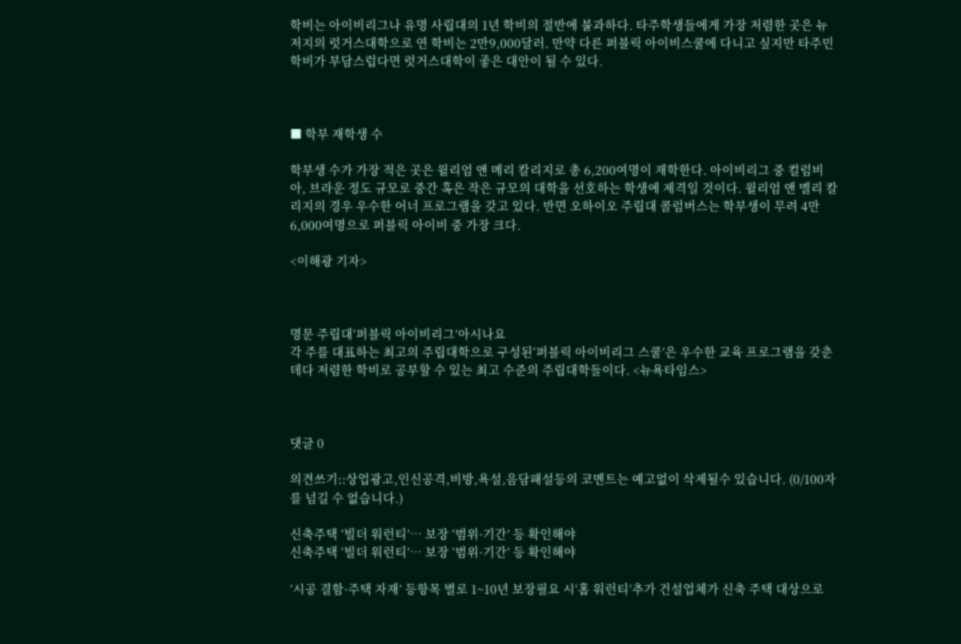학비는 아이비리그나 유명 사립대의 1년 학비의 절반에 불과하다. 타주학생들에게 가장 저렴한 곳은 뉴저지의 럿거스대학으로 연 학비는 2만9,000달러. 만약 다른 퍼블릭 아이비스쿨에 다니고 싶지만 타주민 학비가 부담스럽다면 럿거스대학이 좋은 대안이 될 수 있다.



■ 학부 재학생 수

학부생 수가 가장 적은 곳은 윌리엄 앤 메리 칼리지로 총 6,200여명이 재학한다. 아이비리그 중 컬럼비아, 브라운 정도 규모로 중간 혹은 작은 규모의 대학을 선호하는 학생에 제격일 것이다. 윌리엄 앤 멜리 칼리지의 경우 우수한 어너 프로그램을 갖고 있다. 반면 오하이오 주립대 콜럼버스는 학부생이 무려 4만6,000여명으로 퍼블릭 아이비 중 가장 크다.

<이해광 기자>



명문 주립대‘퍼블릭 아이비리그’아시나요
각 주를 대표하는 최고의 주립대학으로 구성된‘퍼블릭 아이비리그 스쿨’은 우수한 교육 프로그램을 갖춘데다 저렴한 학비로 공부할 수 있는 최고 수준의 주립대학들이다. <뉴욕타임스>



댓글 0

의견쓰기::상업광고,인신공격,비방,욕설,음담패설등의 코멘트는 예고없이 삭제될수 있습니다. (0/100자를 넘길 수 없습니다.)

신축주택 ‘빌더 워런티’… 보장 ‘범위·기간’ 등 확인해야
신축주택 ‘빌더 워런티’… 보장 ‘범위·기간’ 등 확인해야

‘시공 결함·주택 자재’ 등항목 별로 1~10년 보장필요 시‘홈 워런티’추가 건설업체가 신축 주택 대상으로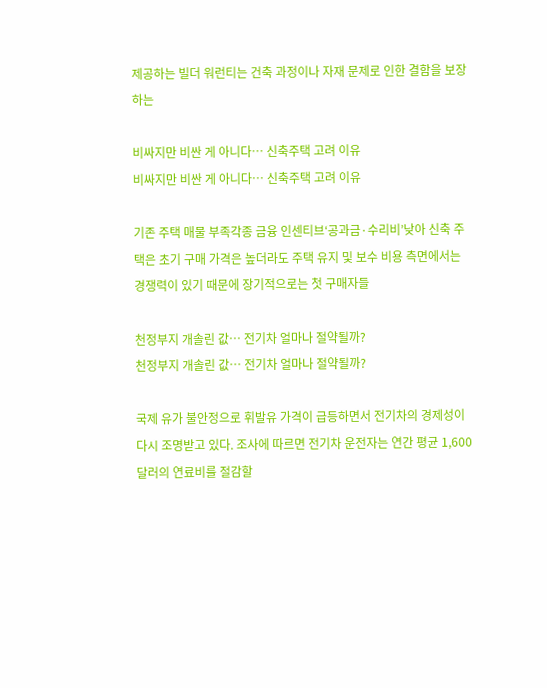제공하는 빌더 워런티는 건축 과정이나 자재 문제로 인한 결함을 보장하는

비싸지만 비싼 게 아니다… 신축주택 고려 이유
비싸지만 비싼 게 아니다… 신축주택 고려 이유

기존 주택 매물 부족각종 금융 인센티브‘공과금·수리비’낮아 신축 주택은 초기 구매 가격은 높더라도 주택 유지 및 보수 비용 측면에서는 경쟁력이 있기 때문에 장기적으로는 첫 구매자들

천정부지 개솔린 값… 전기차 얼마나 절약될까?
천정부지 개솔린 값… 전기차 얼마나 절약될까?

국제 유가 불안정으로 휘발유 가격이 급등하면서 전기차의 경제성이 다시 조명받고 있다. 조사에 따르면 전기차 운전자는 연간 평균 1,600달러의 연료비를 절감할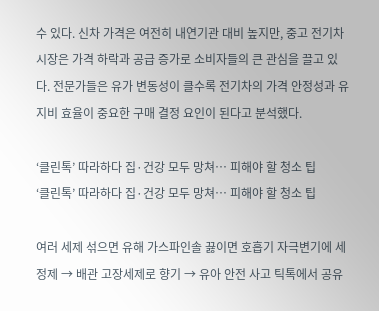수 있다. 신차 가격은 여전히 내연기관 대비 높지만, 중고 전기차 시장은 가격 하락과 공급 증가로 소비자들의 큰 관심을 끌고 있다. 전문가들은 유가 변동성이 클수록 전기차의 가격 안정성과 유지비 효율이 중요한 구매 결정 요인이 된다고 분석했다.

‘클린톡’ 따라하다 집·건강 모두 망쳐… 피해야 할 청소 팁
‘클린톡’ 따라하다 집·건강 모두 망쳐… 피해야 할 청소 팁

여러 세제 섞으면 유해 가스파인솔 끓이면 호흡기 자극변기에 세정제 → 배관 고장세제로 향기 → 유아 안전 사고 틱톡에서 공유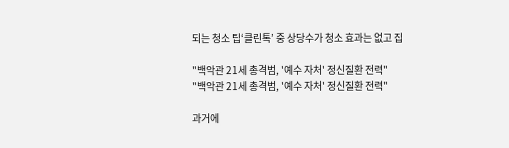되는 청소 팁‘클린톡’ 중 상당수가 청소 효과는 없고 집

"백악관 21세 총격범, '예수 자처' 정신질환 전력"
"백악관 21세 총격범, '예수 자처' 정신질환 전력"

과거에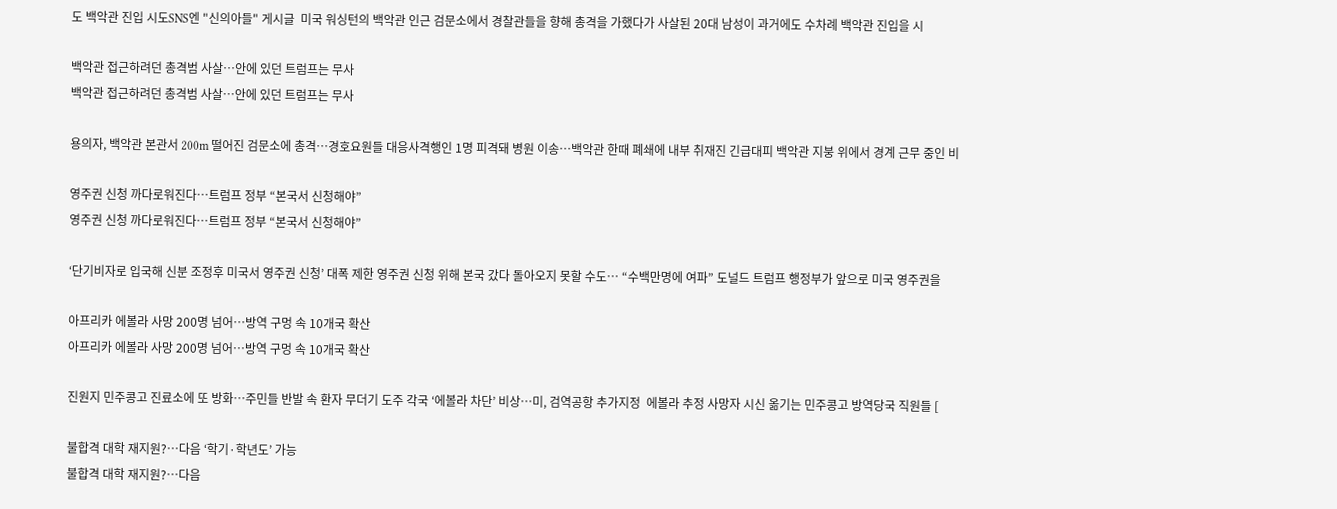도 백악관 진입 시도SNS엔 "신의아들" 게시글  미국 워싱턴의 백악관 인근 검문소에서 경찰관들을 향해 총격을 가했다가 사살된 20대 남성이 과거에도 수차례 백악관 진입을 시

백악관 접근하려던 총격범 사살…안에 있던 트럼프는 무사
백악관 접근하려던 총격범 사살…안에 있던 트럼프는 무사

용의자, 백악관 본관서 200m 떨어진 검문소에 총격…경호요원들 대응사격행인 1명 피격돼 병원 이송…백악관 한때 폐쇄에 내부 취재진 긴급대피 백악관 지붕 위에서 경계 근무 중인 비

영주권 신청 까다로워진다…트럼프 정부 “본국서 신청해야”
영주권 신청 까다로워진다…트럼프 정부 “본국서 신청해야”

‘단기비자로 입국해 신분 조정후 미국서 영주권 신청’ 대폭 제한 영주권 신청 위해 본국 갔다 돌아오지 못할 수도… “수백만명에 여파” 도널드 트럼프 행정부가 앞으로 미국 영주권을

아프리카 에볼라 사망 200명 넘어…방역 구멍 속 10개국 확산
아프리카 에볼라 사망 200명 넘어…방역 구멍 속 10개국 확산

진원지 민주콩고 진료소에 또 방화…주민들 반발 속 환자 무더기 도주 각국 ‘에볼라 차단’ 비상…미, 검역공항 추가지정  에볼라 추정 사망자 시신 옮기는 민주콩고 방역당국 직원들 [

불합격 대학 재지원?…다음 ‘학기·학년도’ 가능
불합격 대학 재지원?…다음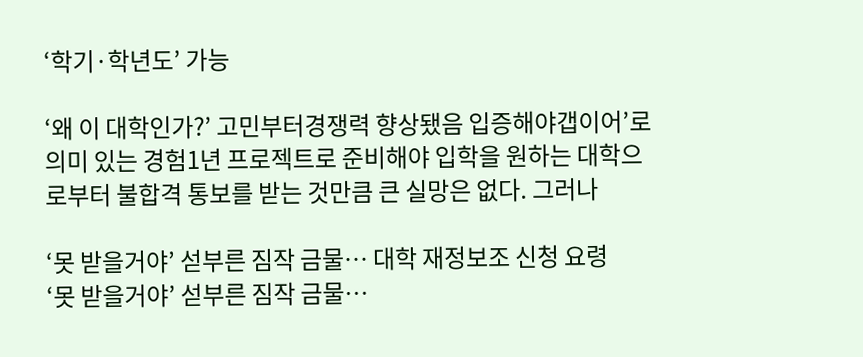‘학기·학년도’ 가능

‘왜 이 대학인가?’ 고민부터경쟁력 향상됐음 입증해야갭이어’로 의미 있는 경험1년 프로젝트로 준비해야 입학을 원하는 대학으로부터 불합격 통보를 받는 것만큼 큰 실망은 없다. 그러나

‘못 받을거야’ 섣부른 짐작 금물… 대학 재정보조 신청 요령
‘못 받을거야’ 섣부른 짐작 금물…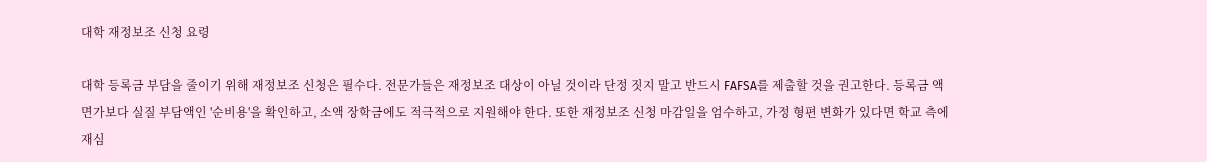대학 재정보조 신청 요령

대학 등록금 부담을 줄이기 위해 재정보조 신청은 필수다. 전문가들은 재정보조 대상이 아닐 것이라 단정 짓지 말고 반드시 FAFSA를 제출할 것을 권고한다. 등록금 액면가보다 실질 부담액인 '순비용'을 확인하고, 소액 장학금에도 적극적으로 지원해야 한다. 또한 재정보조 신청 마감일을 엄수하고, 가정 형편 변화가 있다면 학교 측에 재심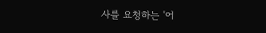사를 요청하는 '어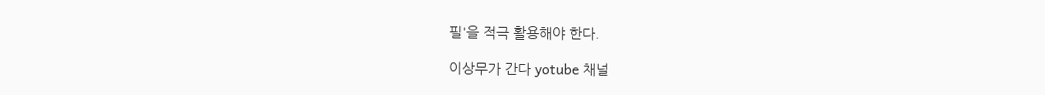필'을 적극 활용해야 한다.

이상무가 간다 yotube 채널